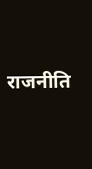राजनीति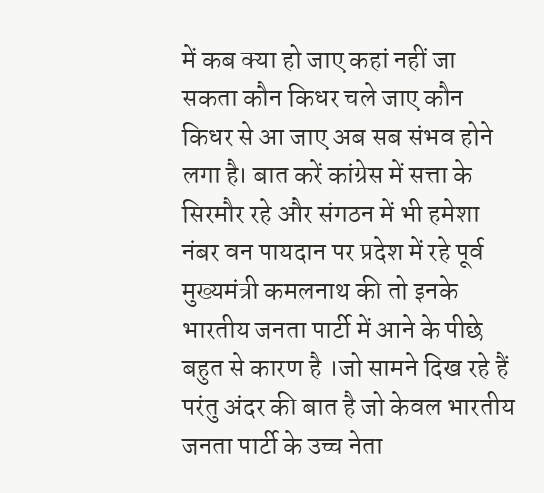में कब क्या हो जाए कहां नहीं जा सकता कौन किधर चले जाए कौन किधर से आ जाए अब सब संभव होने लगा है। बात करें कांग्रेस में सत्ता के सिरमौर रहे और संगठन में भी हमेशा नंबर वन पायदान पर प्रदेश में रहे पूर्व मुख्यमंत्री कमलनाथ की तो इनके भारतीय जनता पार्टी में आने के पीछे बहुत से कारण है ।जो सामने दिख रहे हैं परंतु अंदर की बात है जो केवल भारतीय जनता पार्टी के उच्च नेता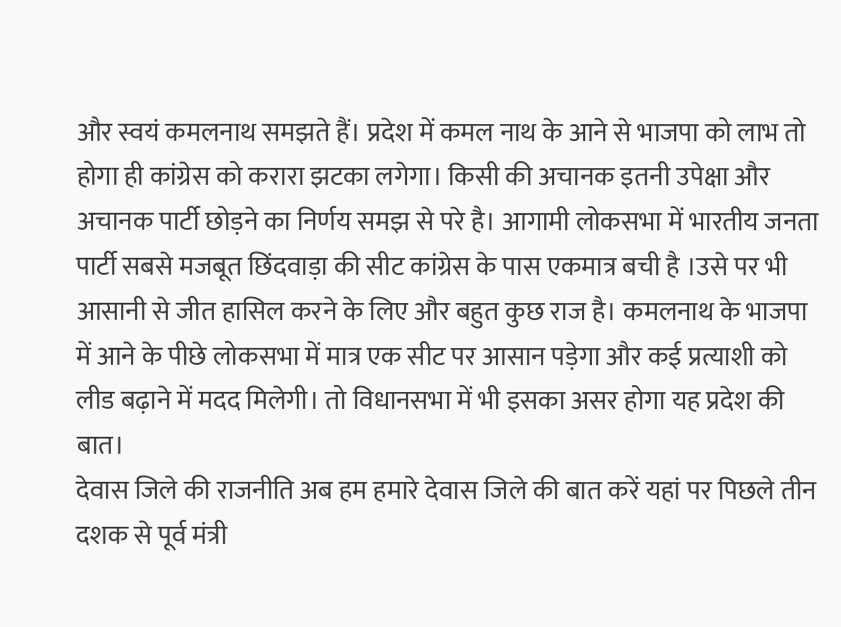और स्वयं कमलनाथ समझते हैं। प्रदेश में कमल नाथ के आने से भाजपा को लाभ तो होगा ही कांग्रेस को करारा झटका लगेगा। किसी की अचानक इतनी उपेक्षा और अचानक पार्टी छोड़ने का निर्णय समझ से परे है। आगामी लोकसभा में भारतीय जनता पार्टी सबसे मजबूत छिंदवाड़ा की सीट कांग्रेस के पास एकमात्र बची है ।उसे पर भी आसानी से जीत हासिल करने के लिए और बहुत कुछ राज है। कमलनाथ के भाजपा में आने के पीछे लोकसभा में मात्र एक सीट पर आसान पड़ेगा और कई प्रत्याशी को लीड बढ़ाने में मदद मिलेगी। तो विधानसभा में भी इसका असर होगा यह प्रदेश की बात।
देवास जिले की राजनीति अब हम हमारे देवास जिले की बात करें यहां पर पिछले तीन दशक से पूर्व मंत्री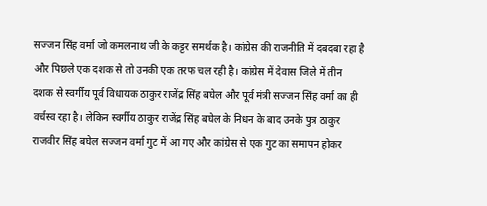सज्जन सिंह वर्मा जो कमलनाथ जी के कट्टर समर्थक है। कांग्रेस की राजनीति में दबदबा रहा है और पिछले एक दशक से तो उनकी एक तरफ चल रही है। कांग्रेस में देवास जिले में तीन दशक से स्वर्गीय पूर्व विधायक ठाकुर राजेंद्र सिंह बघेल और पूर्व मंत्री सज्जन सिंह वर्मा का ही वर्चस्व रहा है। लेकिन स्वर्गीय ठाकुर राजेंद्र सिंह बघेल के निधन के बाद उनके पुत्र ठाकुर राजवीर सिंह बघेल सज्जन वर्मा गुट में आ गए और कांग्रेस से एक गुट का समापन होकर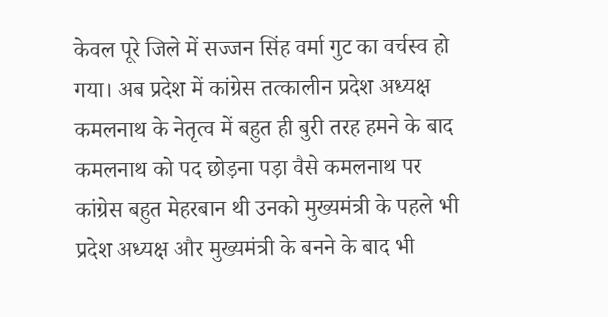केवल पूरे जिले में सज्जन सिंह वर्मा गुट का वर्चस्व हो गया। अब प्रदेश में कांग्रेस तत्कालीन प्रदेश अध्यक्ष कमलनाथ के नेतृत्व में बहुत ही बुरी तरह हमने के बाद कमलनाथ को पद छोड़ना पड़ा वैसे कमलनाथ पर कांग्रेस बहुत मेहरबान थी उनको मुख्यमंत्री के पहले भी प्रदेश अध्यक्ष और मुख्यमंत्री के बनने के बाद भी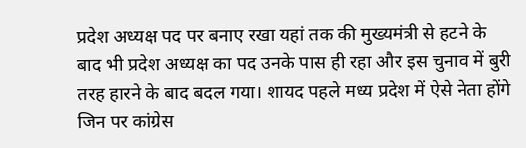प्रदेश अध्यक्ष पद पर बनाए रखा यहां तक की मुख्यमंत्री से हटने के बाद भी प्रदेश अध्यक्ष का पद उनके पास ही रहा और इस चुनाव में बुरी तरह हारने के बाद बदल गया। शायद पहले मध्य प्रदेश में ऐसे नेता होंगे जिन पर कांग्रेस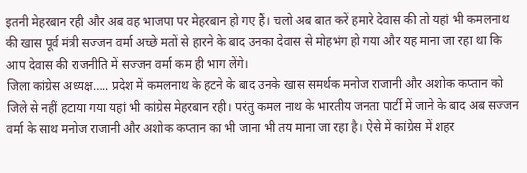इतनी मेहरबान रही और अब वह भाजपा पर मेहरबान हो गए हैं। चलो अब बात करें हमारे देवास की तो यहां भी कमलनाथ की खास पूर्व मंत्री सज्जन वर्मा अच्छे मतों से हारने के बाद उनका देवास से मोहभंग हो गया और यह माना जा रहा था कि आप देवास की राजनीति में सज्जन वर्मा कम ही भाग लेंगे।
जिला कांग्रेस अध्यक्ष….. प्रदेश में कमलनाथ के हटने के बाद उनके खास समर्थक मनोज राजानी और अशोक कप्तान को जिले से नहीं हटाया गया यहां भी कांग्रेस मेहरबान रही। परंतु कमल नाथ के भारतीय जनता पार्टी में जाने के बाद अब सज्जन वर्मा के साथ मनोज राजानी और अशोक कप्तान का भी जाना भी तय माना जा रहा है। ऐसे में कांग्रेस में शहर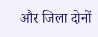और जिला दोनों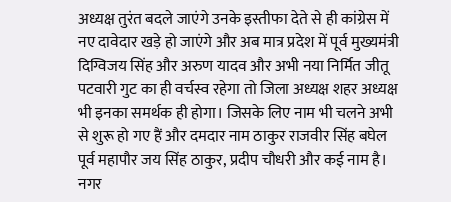अध्यक्ष तुरंत बदले जाएंगे उनके इस्तीफा देते से ही कांग्रेस में नए दावेदार खड़े हो जाएंगे और अब मात्र प्रदेश में पूर्व मुख्यमंत्री दिग्विजय सिंह और अरुण यादव और अभी नया निर्मित जीतू पटवारी गुट का ही वर्चस्व रहेगा तो जिला अध्यक्ष शहर अध्यक्ष भी इनका समर्थक ही होगा। जिसके लिए नाम भी चलने अभी से शुरू हो गए हैं और दमदार नाम ठाकुर राजवीर सिंह बघेल पूर्व महापौर जय सिंह ठाकुर, प्रदीप चौधरी और कई नाम है।
नगर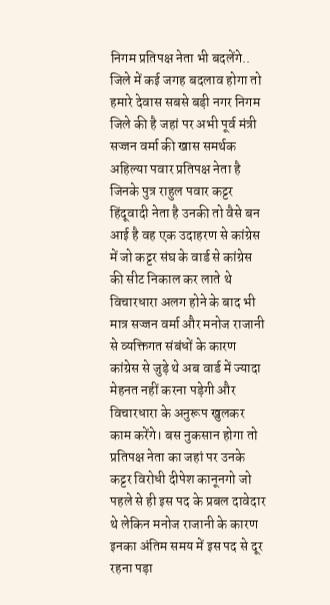निगम प्रतिपक्ष नेता भी बदलेंगे.. जिले में कई जगह बदलाव होगा तो हमारे देवास सबसे बड़ी नगर निगम जिले की है जहां पर अभी पूर्व मंत्री सज्जन वर्मा की खास समर्थक अहिल्या पवार प्रतिपक्ष नेता है जिनके पुत्र राहुल पवार कट्टर हिंदूवादी नेता है उनकी तो वैसे बन आई है वह एक उदाहरण से कांग्रेस में जो कट्टर संघ के वार्ड से कांग्रेस की सीट निकाल कर लाते थे विचारधारा अलग होने के बाद भी मात्र सज्जन वर्मा और मनोज राजानी से व्यक्तिगत संबंधों के कारण कांग्रेस से जुड़े थे अब वार्ड में ज्यादा मेहनत नहीं करना पड़ेगी और विचारधारा के अनुरूप खुलकर काम करेंगे। बस नुकसान होगा तो प्रतिपक्ष नेता का जहां पर उनके कट्टर विरोधी दीपेश कानूनगो जो पहले से ही इस पद के प्रबल दावेदार थे लेकिन मनोज राजानी के कारण इनका अंतिम समय में इस पद से दूर रहना पड़ा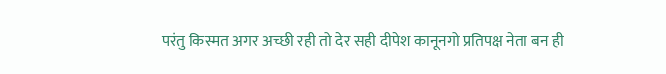परंतु किस्मत अगर अच्छी रही तो देर सही दीपेश कानूनगो प्रतिपक्ष नेता बन ही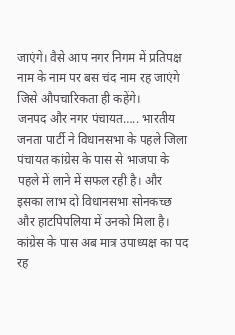जाएंगे। वैसे आप नगर निगम में प्रतिपक्ष नाम के नाम पर बस चंद नाम रह जाएंगे जिसे औपचारिकता ही कहेंगे।
जनपद और नगर पंचायत….. भारतीय जनता पार्टी ने विधानसभा के पहले जिला पंचायत कांग्रेस के पास से भाजपा के पहले में लाने में सफल रही है। और इसका लाभ दो विधानसभा सोनकच्छ और हाटपिपलिया में उनको मिला है। कांग्रेस के पास अब मात्र उपाध्यक्ष का पद रह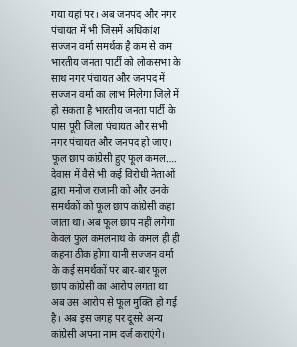गया यहां पर। अब जनपद और नगर पंचायत में भी जिसमें अधिकांश सज्जन वर्मा समर्थक है कम से कम भारतीय जनता पार्टी को लोकसभा के साथ नगर पंचायत और जनपद में सज्जन वर्मा का लाभ मिलेगा जिले में हो सकता है भारतीय जनता पार्टी के पास पूरी जिला पंचायत और सभी नगर पंचायत और जनपद हो जाए।
फूल छाप कांग्रेसी हुए फूल कमल…. देवास में वैसे भी कई विरोधी नेताओं द्वारा मनोज राजानी को और उनके समर्थकों को फूल छाप कांग्रेसी कहा जाता था। अब फूल छाप नहीं लगेगा केवल फुल कमलनाथ के कमल ही ही कहना ठीक होगा यानी सज्जन वर्मा के कई समर्थकों पर बार-बार फूल छाप कांग्रेसी का आरोप लगता था अब उस आरोप से फूल मुक्ति हो गई है। अब इस जगह पर दूसरे अन्य कांग्रेसी अपना नाम दर्ज कराएंगे।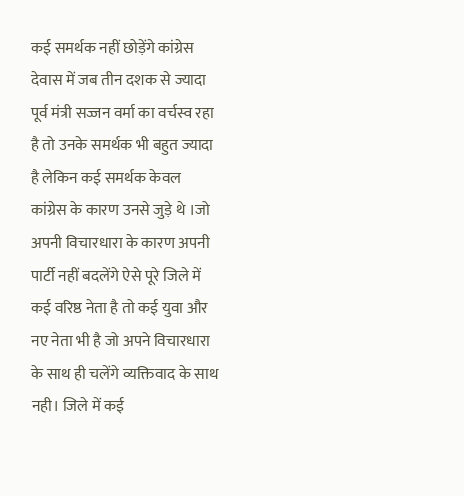कई समर्थक नहीं छोड़ेंगे कांग्रेस देवास में जब तीन दशक से ज्यादा पूर्व मंत्री सज्जन वर्मा का वर्चस्व रहा है तो उनके समर्थक भी बहुत ज्यादा है लेकिन कई समर्थक केवल कांग्रेस के कारण उनसे जुड़े थे ।जो अपनी विचारधारा के कारण अपनी पार्टी नहीं बदलेंगे ऐसे पूरे जिले में कई वरिष्ठ नेता है तो कई युवा और नए नेता भी है जो अपने विचारधारा के साथ ही चलेंगे व्यक्तिवाद के साथ नही। जिले में कई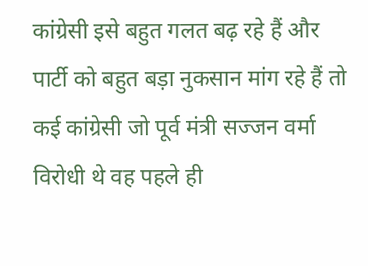कांग्रेसी इसे बहुत गलत बढ़ रहे हैं और पार्टी को बहुत बड़ा नुकसान मांग रहे हैं तो कई कांग्रेसी जो पूर्व मंत्री सज्जन वर्मा विरोधी थे वह पहले ही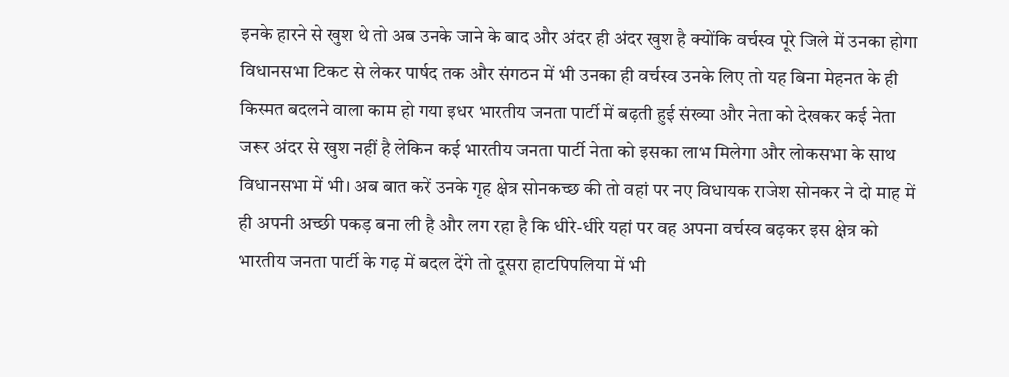इनके हारने से खुश थे तो अब उनके जाने के बाद और अंदर ही अंदर खुश है क्योंकि वर्चस्व पूरे जिले में उनका होगा विधानसभा टिकट से लेकर पार्षद तक और संगठन में भी उनका ही वर्चस्व उनके लिए तो यह बिना मेहनत के ही किस्मत बदलने वाला काम हो गया इधर भारतीय जनता पार्टी में बढ़ती हुई संख्या और नेता को देखकर कई नेता जरूर अंदर से खुश नहीं है लेकिन कई भारतीय जनता पार्टी नेता को इसका लाभ मिलेगा और लोकसभा के साथ विधानसभा में भी। अब बात करें उनके गृह क्षेत्र सोनकच्छ की तो वहां पर नए विधायक राजेश सोनकर ने दो माह में ही अपनी अच्छी पकड़ बना ली है और लग रहा है कि धीरे-धीरे यहां पर वह अपना वर्चस्व बढ़कर इस क्षेत्र को भारतीय जनता पार्टी के गढ़ में बदल देंगे तो दूसरा हाटपिपलिया में भी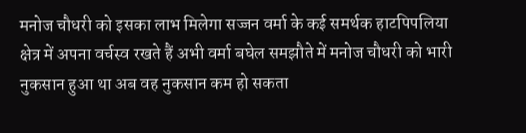मनोज चौधरी को इसका लाभ मिलेगा सज्जन वर्मा के कई समर्थक हाटपिपलिया क्षेत्र में अपना वर्चस्व रखते हैं अभी वर्मा बघेल समझौते में मनोज चौधरी को भारी नुकसान हुआ था अब वह नुकसान कम हो सकता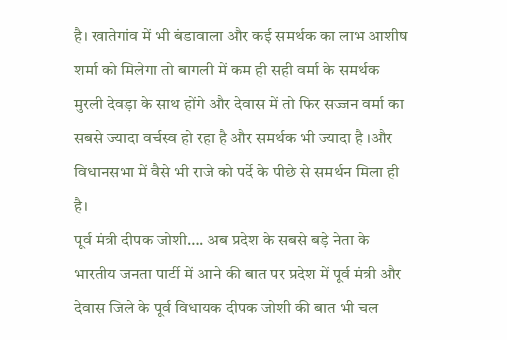है। खातेगांव में भी बंडावाला और कई समर्थक का लाभ आशीष शर्मा को मिलेगा तो बागली में कम ही सही वर्मा के समर्थक मुरली देवड़ा के साथ होंगे और देवास में तो फिर सज्जन वर्मा का सबसे ज्यादा वर्चस्व हो रहा है और समर्थक भी ज्यादा है ।और विधानसभा में वैसे भी राजे को पर्दे के पीछे से समर्थन मिला ही है।
पूर्व मंत्री दीपक जोशी…. अब प्रदेश के सबसे बड़े नेता के भारतीय जनता पार्टी में आने की बात पर प्रदेश में पूर्व मंत्री और देवास जिले के पूर्व विधायक दीपक जोशी की बात भी चल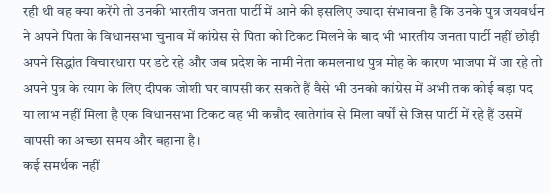रही थी वह क्या करेंगे तो उनकी भारतीय जनता पार्टी में आने की इसलिए ज्यादा संभावना है कि उनके पुत्र जयवर्धन ने अपने पिता के विधानसभा चुनाव में कांग्रेस से पिता को टिकट मिलने के बाद भी भारतीय जनता पार्टी नहीं छोड़ी अपने सिद्धांत विचारधारा पर डटे रहे और जब प्रदेश के नामी नेता कमलनाथ पुत्र मोह के कारण भाजपा में जा रहे तो अपने पुत्र के त्याग के लिए दीपक जोशी घर वापसी कर सकते हैं वैसे भी उनको कांग्रेस में अभी तक कोई बड़ा पद या लाभ नहीं मिला है एक विधानसभा टिकट वह भी कन्नौद खातेगांव से मिला वर्षों से जिस पार्टी में रहे हैं उसमें वापसी का अच्छा समय और बहाना है।
कई समर्थक नहीं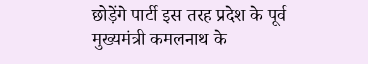छोड़ेंगे पार्टी इस तरह प्रदेश के पूर्व मुख्यमंत्री कमलनाथ के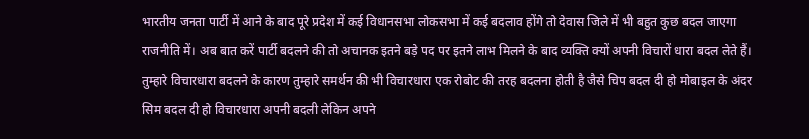भारतीय जनता पार्टी में आने के बाद पूरे प्रदेश में कई विधानसभा लोकसभा में कई बदलाव होंगे तो देवास जिले में भी बहुत कुछ बदल जाएगा राजनीति में। अब बात करें पार्टी बदलने की तो अचानक इतने बड़े पद पर इतने लाभ मिलने के बाद व्यक्ति क्यों अपनी विचारों धारा बदल लेते हैं। तुम्हारे विचारधारा बदलने के कारण तुम्हारे समर्थन की भी विचारधारा एक रोबोट की तरह बदलना होती है जैसे चिप बदल दी हो मोबाइल के अंदर सिम बदल दी हो विचारधारा अपनी बदली लेकिन अपने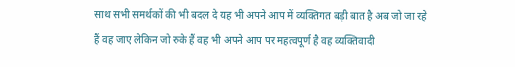साथ सभी समर्थकों की भी बदल दे यह भी अपने आप में व्यक्तिगत बड़ी बात है अब जो जा रहे हैं वह जाए लेकिन जो रुके हैं वह भी अपने आप पर महत्वपूर्ण है वह व्यक्तिवादी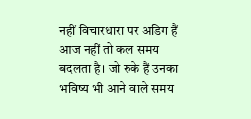नहीं विचारधारा पर अडिग हैं आज नहीं तो कल समय बदलता है। जो रुके हैं उनका भविष्य भी आने वाले समय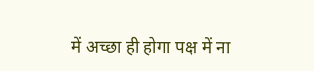में अच्छा ही होगा पक्ष में ना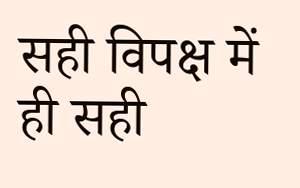सही विपक्ष में ही सही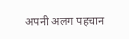अपनी अलग पहचान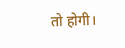तो होगी।